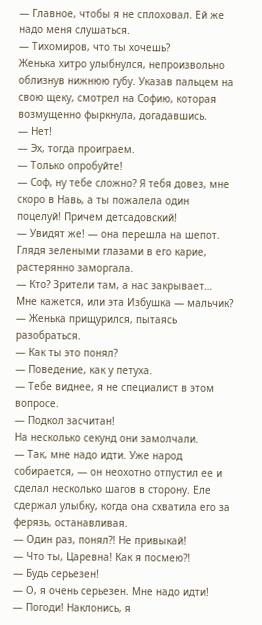— Главное, чтобы я не сплоховал. Ей же надо меня слушаться.
— Тихомиров, что ты хочешь?
Женька хитро улыбнулся, непроизвольно облизнув нижнюю губу. Указав пальцем на свою щеку, смотрел на Софию, которая возмущенно фыркнула, догадавшись.
— Нет!
— Эх, тогда проиграем.
— Только опробуйте!
— Соф, ну тебе сложно? Я тебя довез, мне скоро в Навь, а ты пожалела один поцелуй! Причем детсадовский!
— Увидят же! — она перешла на шепот. Глядя зелеными глазами в его карие, растерянно заморгала.
— Кто? Зрители там, а нас закрывает… Мне кажется, или эта Избушка — мальчик? — Женька прищурился, пытаясь разобраться.
— Как ты это понял?
— Поведение, как у петуха.
— Тебе виднее, я не специалист в этом вопросе.
— Подкол засчитан!
На несколько секунд они замолчали.
— Так, мне надо идти. Уже народ собирается, — он неохотно отпустил ее и сделал несколько шагов в сторону. Еле сдержал улыбку, когда она схватила его за ферязь, останавливая.
— Один раз, понял?! Не привыкай!
— Что ты, Царевна! Как я посмею?!
— Будь серьезен!
— О, я очень серьезен. Мне надо идти!
— Погоди! Наклонись, я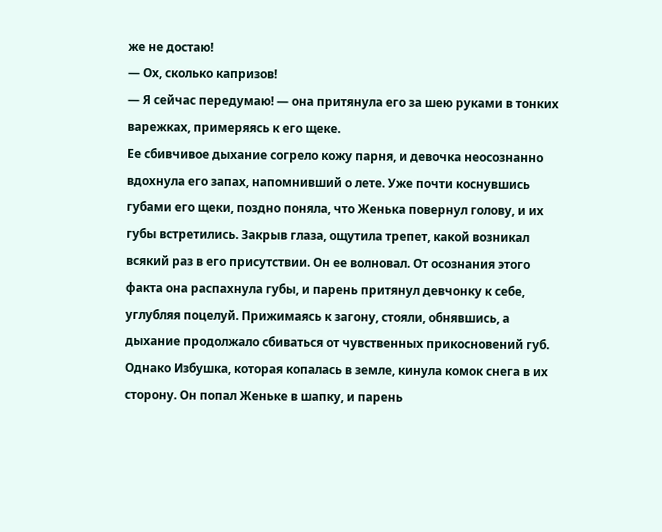же не достаю!
— Ох, сколько капризов!
— Я сейчас передумаю! — она притянула его за шею руками в тонких варежках, примеряясь к его щеке.
Ее сбивчивое дыхание согрело кожу парня, и девочка неосознанно вдохнула его запах, напомнивший о лете. Уже почти коснувшись губами его щеки, поздно поняла, что Женька повернул голову, и их губы встретились. Закрыв глаза, ощутила трепет, какой возникал всякий раз в его присутствии. Он ее волновал. От осознания этого факта она распахнула губы, и парень притянул девчонку к себе, углубляя поцелуй. Прижимаясь к загону, стояли, обнявшись, а дыхание продолжало сбиваться от чувственных прикосновений губ. Однако Избушка, которая копалась в земле, кинула комок снега в их сторону. Он попал Женьке в шапку, и парень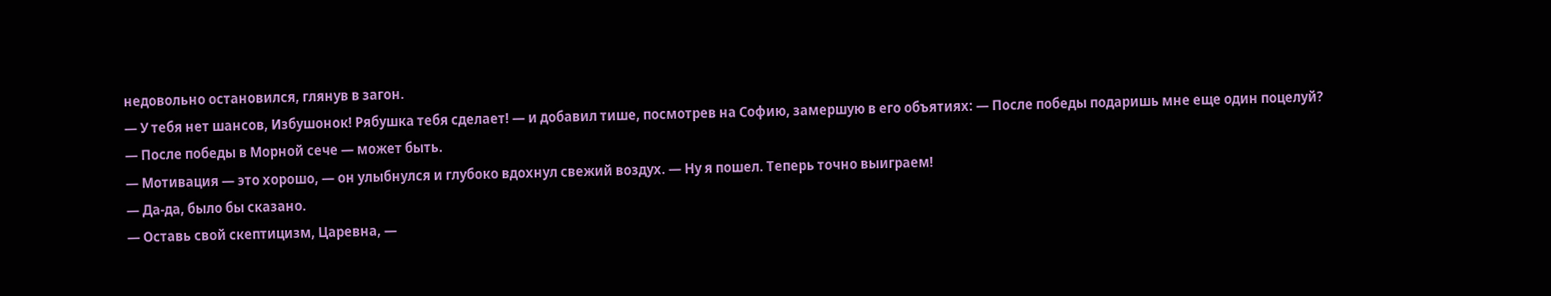недовольно остановился, глянув в загон.
— У тебя нет шансов, Избушонок! Рябушка тебя сделает! — и добавил тише, посмотрев на Софию, замершую в его объятиях: — После победы подаришь мне еще один поцелуй?
— После победы в Морной сече — может быть.
— Мотивация — это хорошо, — он улыбнулся и глубоко вдохнул свежий воздух. — Ну я пошел. Теперь точно выиграем!
— Да-да, было бы сказано.
— Оставь свой скептицизм, Царевна, —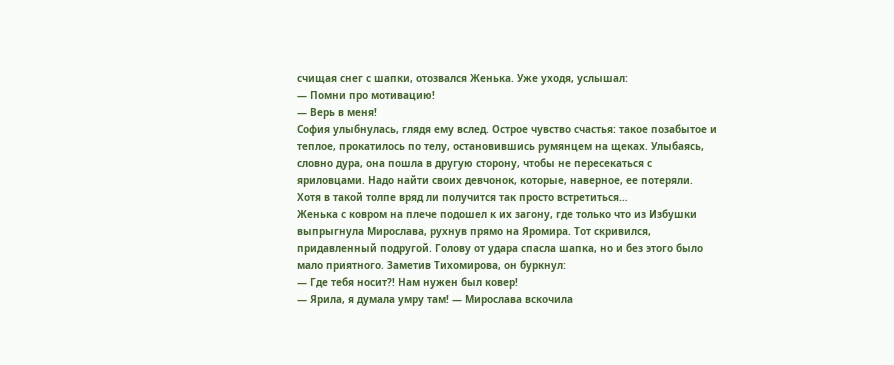счищая снег с шапки, отозвался Женька. Уже уходя, услышал:
— Помни про мотивацию!
— Верь в меня!
София улыбнулась, глядя ему вслед. Острое чувство счастья: такое позабытое и теплое, прокатилось по телу, остановившись румянцем на щеках. Улыбаясь, словно дура, она пошла в другую сторону, чтобы не пересекаться с яриловцами. Надо найти своих девчонок, которые, наверное, ее потеряли. Хотя в такой толпе вряд ли получится так просто встретиться…
Женька с ковром на плече подошел к их загону, где только что из Избушки выпрыгнула Мирослава, рухнув прямо на Яромира. Тот скривился, придавленный подругой. Голову от удара спасла шапка, но и без этого было мало приятного. Заметив Тихомирова, он буркнул:
— Где тебя носит?! Нам нужен был ковер!
— Ярила, я думала умру там! — Мирослава вскочила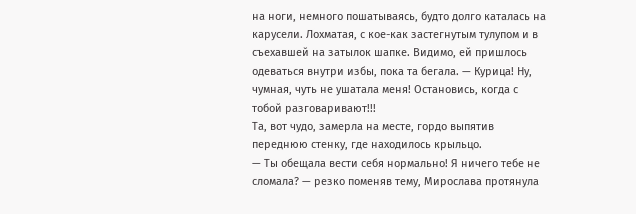на ноги, немного пошатываясь, будто долго каталась на карусели. Лохматая, с кое-как застегнутым тулупом и в съехавшей на затылок шапке. Видимо, ей пришлось одеваться внутри избы, пока та бегала. — Курица! Ну, чумная, чуть не ушатала меня! Остановись, когда с тобой разговаривают!!!
Та, вот чудо, замерла на месте, гордо выпятив переднюю стенку, где находилось крыльцо.
— Ты обещала вести себя нормально! Я ничего тебе не сломала? — резко поменяв тему, Мирослава протянула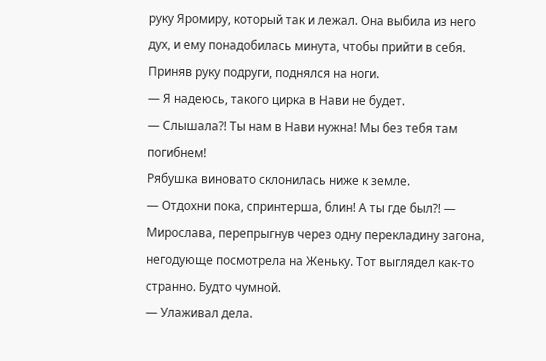руку Яромиру, который так и лежал. Она выбила из него дух, и ему понадобилась минута, чтобы прийти в себя. Приняв руку подруги, поднялся на ноги.
— Я надеюсь, такого цирка в Нави не будет.
— Слышала?! Ты нам в Нави нужна! Мы без тебя там погибнем!
Рябушка виновато склонилась ниже к земле.
— Отдохни пока, спринтерша, блин! А ты где был?! — Мирослава, перепрыгнув через одну перекладину загона, негодующе посмотрела на Женьку. Тот выглядел как-то странно. Будто чумной.
— Улаживал дела.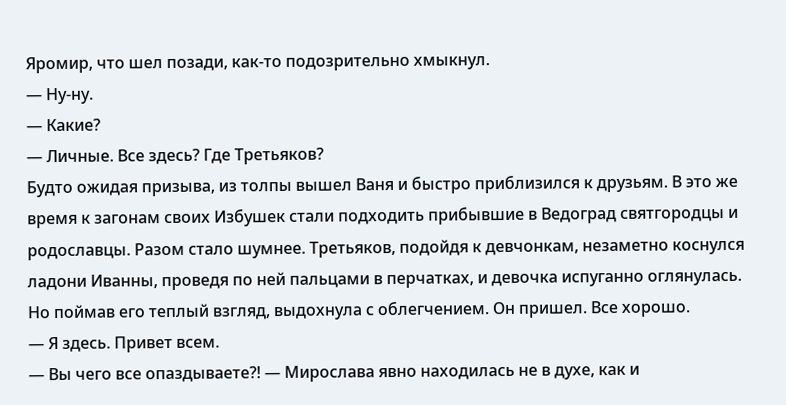Яромир, что шел позади, как-то подозрительно хмыкнул.
— Ну-ну.
— Какие?
— Личные. Все здесь? Где Третьяков?
Будто ожидая призыва, из толпы вышел Ваня и быстро приблизился к друзьям. В это же время к загонам своих Избушек стали подходить прибывшие в Ведоград святгородцы и родославцы. Разом стало шумнее. Третьяков, подойдя к девчонкам, незаметно коснулся ладони Иванны, проведя по ней пальцами в перчатках, и девочка испуганно оглянулась. Но поймав его теплый взгляд, выдохнула с облегчением. Он пришел. Все хорошо.
— Я здесь. Привет всем.
— Вы чего все опаздываете?! — Мирослава явно находилась не в духе, как и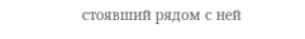стоявший рядом с ней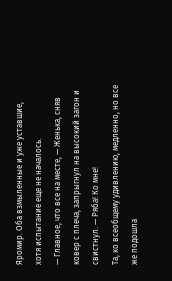Яромир. Оба взмыленные и уже уставшие, хотя испытание еще не началось.
— Главное, что все на месте, — Женька, сняв ковер с плеча, запрыгнул на высокий загон и свистнул. — Ряба! Ко мне!
Та, ко всеобщему удивлению, медленно, но все же подошла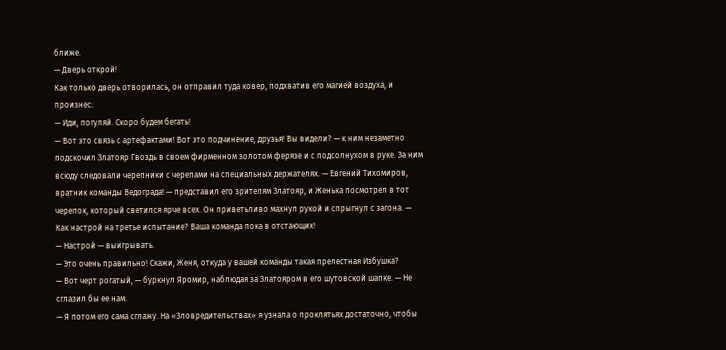ближе.
— Дверь открой!
Как только дверь отворилась, он отправил туда ковер, подхватив его магией воздуха, и произнес:
— Иди, погуляй. Скоро будем бегать!
— Вот это связь с артефактами! Вот это подчинение, друзья! Вы видели? — к ним незаметно подскочил Златояр Гвоздь в своем фирменном золотом ферязе и с подсолнухом в руке. За ним всюду следовали черепники с черепами на специальных держателях. — Евгений Тихомиров, вратник команды Ведограда! — представил его зрителям Златояр, и Женька посмотрел в тот черепок, который светился ярче всех. Он приветьливо махнул рукой и спрыгнул с загона. — Как настрой на третье испытание? Ваша команда пока в отстающих!
— Настрой — выигрывать.
— Это очень правильно! Скажи, Женя, откуда у вашей команды такая прелестная Избушка?
— Вот черт рогатый, — буркнул Яромир, наблюдая за Златояром в его шутовской шапке. — Не сглазил бы ее нам.
— Я потом его сама сглажу. На «Зловредительствах» я узнала о проклятьях достаточно, чтобы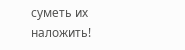суметь их наложить!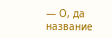— О, да название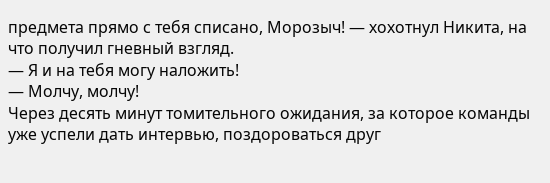предмета прямо с тебя списано, Морозыч! — хохотнул Никита, на что получил гневный взгляд.
— Я и на тебя могу наложить!
— Молчу, молчу!
Через десять минут томительного ожидания, за которое команды уже успели дать интервью, поздороваться друг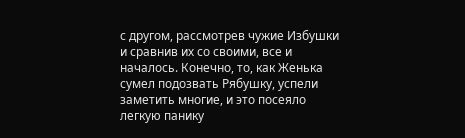с другом, рассмотрев чужие Избушки и сравнив их со своими, все и началось. Конечно, то, как Женька сумел подозвать Рябушку, успели заметить многие, и это посеяло легкую панику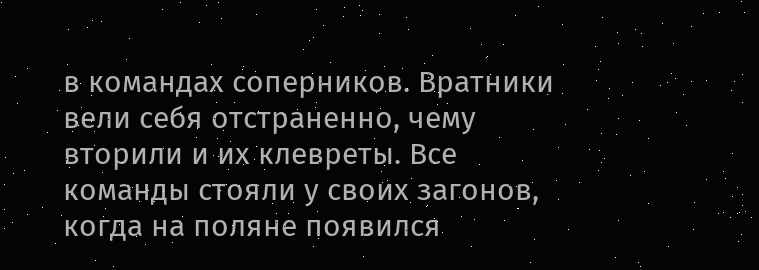в командах соперников. Вратники вели себя отстраненно, чему вторили и их клевреты. Все команды стояли у своих загонов, когда на поляне появился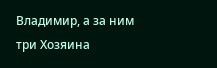Владимир, а за ним три Хозяина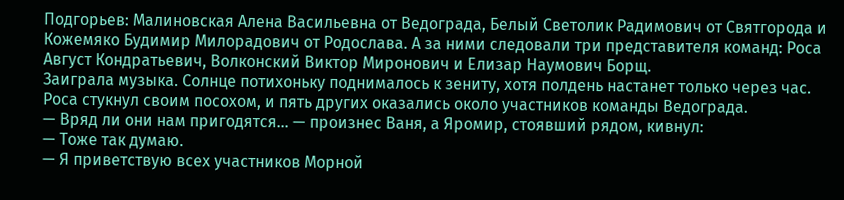Подгорьев: Малиновская Алена Васильевна от Ведограда, Белый Светолик Радимович от Святгорода и Кожемяко Будимир Милорадович от Родослава. А за ними следовали три представителя команд: Роса Август Кондратьевич, Волконский Виктор Миронович и Елизар Наумович Борщ.
Заиграла музыка. Солнце потихоньку поднималось к зениту, хотя полдень настанет только через час. Роса стукнул своим посохом, и пять других оказались около участников команды Ведограда.
— Вряд ли они нам пригодятся… — произнес Ваня, а Яромир, стоявший рядом, кивнул:
— Тоже так думаю.
— Я приветствую всех участников Морной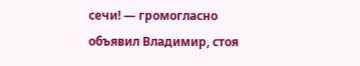сечи! — громогласно объявил Владимир, стоя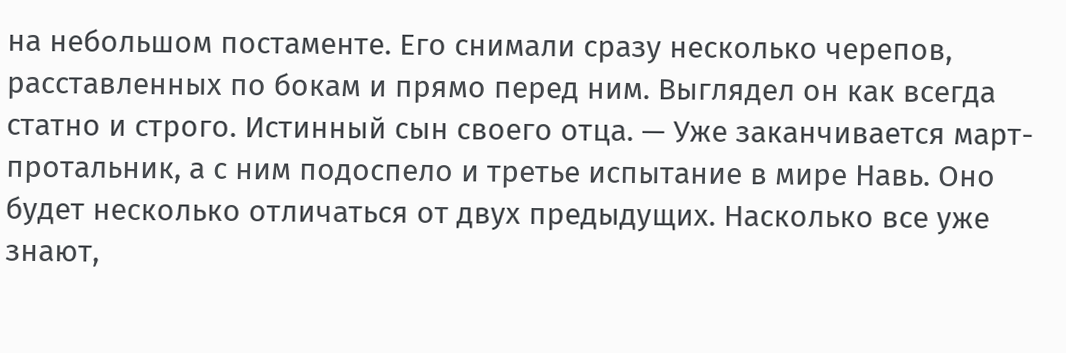на небольшом постаменте. Его снимали сразу несколько черепов, расставленных по бокам и прямо перед ним. Выглядел он как всегда статно и строго. Истинный сын своего отца. — Уже заканчивается март-протальник, а с ним подоспело и третье испытание в мире Навь. Оно будет несколько отличаться от двух предыдущих. Насколько все уже знают,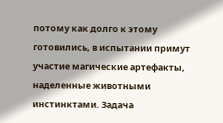потому как долго к этому готовились, в испытании примут участие магические артефакты, наделенные животными инстинктами. Задача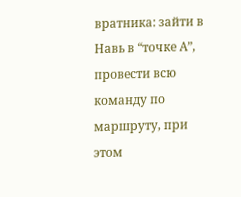вратника: зайти в Навь в “точке А”, провести всю команду по маршруту, при этом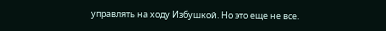управлять на ходу Избушкой. Но это еще не все.